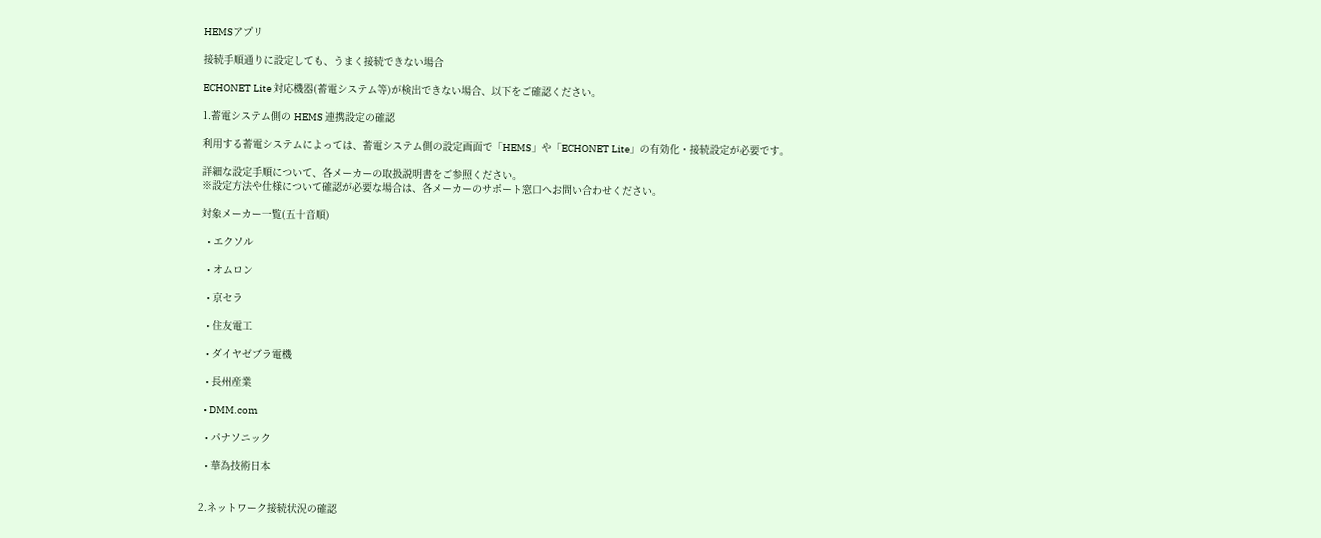HEMSアプリ

接続手順通りに設定しても、うまく接続できない場合

ECHONET Lite 対応機器(蓄電システム等)が検出できない場合、以下をご確認ください。

1.蓄電システム側の HEMS 連携設定の確認

利用する蓄電システムによっては、蓄電システム側の設定画面で「HEMS」や「ECHONET Lite」の有効化・接続設定が必要です。

詳細な設定手順について、各メーカーの取扱説明書をご参照ください。
※設定方法や仕様について確認が必要な場合は、各メーカーのサポート窓口へお問い合わせください。

対象メーカー一覧(五十音順)

  • エクソル

  • オムロン

  • 京セラ

  • 住友電工

  • ダイヤゼブラ電機

  • 長州産業

  • DMM.com

  • パナソニック

  • 華為技術日本


2.ネットワーク接続状況の確認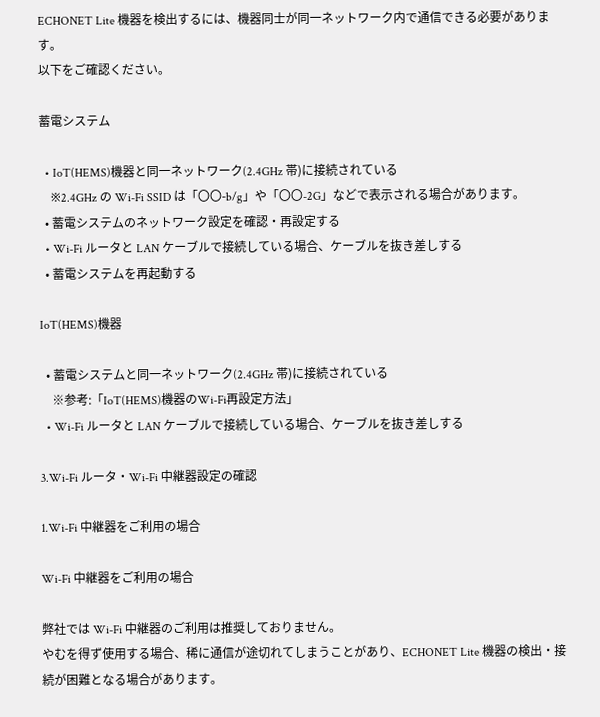ECHONET Lite 機器を検出するには、機器同士が同一ネットワーク内で通信できる必要があります。
以下をご確認ください。

蓄電システム

  • IoT(HEMS)機器と同一ネットワーク(2.4GHz 帯)に接続されている
    ※2.4GHz の Wi-Fi SSID は「〇〇-b/g」や「〇〇-2G」などで表示される場合があります。
  • 蓄電システムのネットワーク設定を確認・再設定する
  • Wi-Fi ルータと LAN ケーブルで接続している場合、ケーブルを抜き差しする
  • 蓄電システムを再起動する

IoT(HEMS)機器

  • 蓄電システムと同一ネットワーク(2.4GHz 帯)に接続されている
    ※参考:「IoT(HEMS)機器のWi-Fi再設定方法」
  • Wi-Fi ルータと LAN ケーブルで接続している場合、ケーブルを抜き差しする

3.Wi-Fi ルータ・Wi-Fi 中継器設定の確認

1.Wi-Fi 中継器をご利用の場合

Wi-Fi 中継器をご利用の場合

弊社では Wi-Fi 中継器のご利用は推奨しておりません。
やむを得ず使用する場合、稀に通信が途切れてしまうことがあり、ECHONET Lite 機器の検出・接続が困難となる場合があります。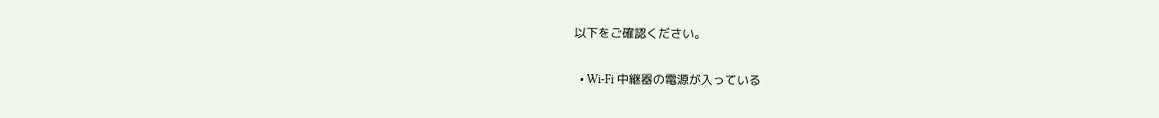以下をご確認ください。

  • Wi-Fi 中継器の電源が入っている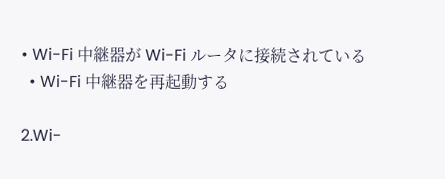• Wi-Fi 中継器が Wi-Fi ルータに接続されている
  • Wi-Fi 中継器を再起動する

2.Wi-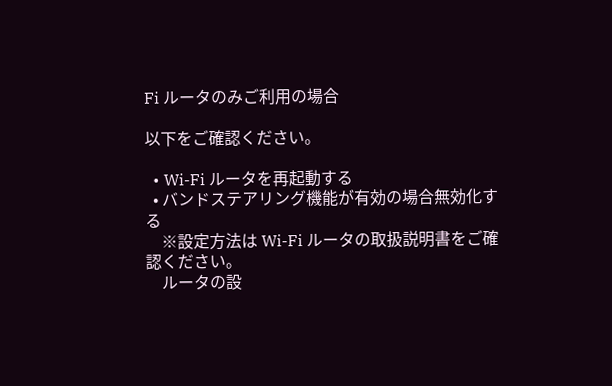Fi ルータのみご利用の場合

以下をご確認ください。

  • Wi-Fi ルータを再起動する
  • バンドステアリング機能が有効の場合無効化する
    ※設定方法は Wi-Fi ルータの取扱説明書をご確認ください。
    ルータの設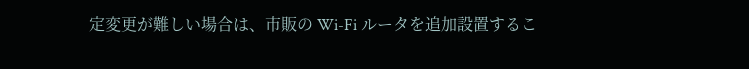定変更が難しい場合は、市販の Wi-Fi ルータを追加設置するこ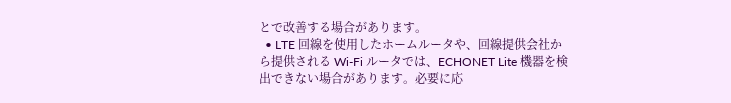とで改善する場合があります。
  • LTE 回線を使用したホームルータや、回線提供会社から提供される Wi-Fi ルータでは、ECHONET Lite 機器を検出できない場合があります。必要に応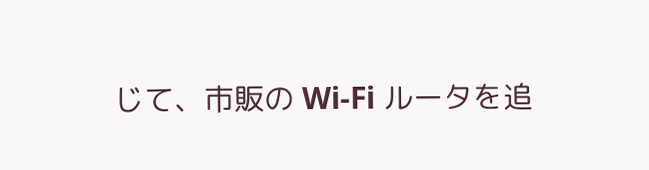じて、市販の Wi-Fi ルータを追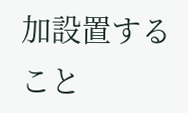加設置すること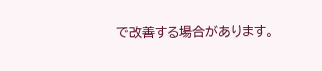で改善する場合があります。